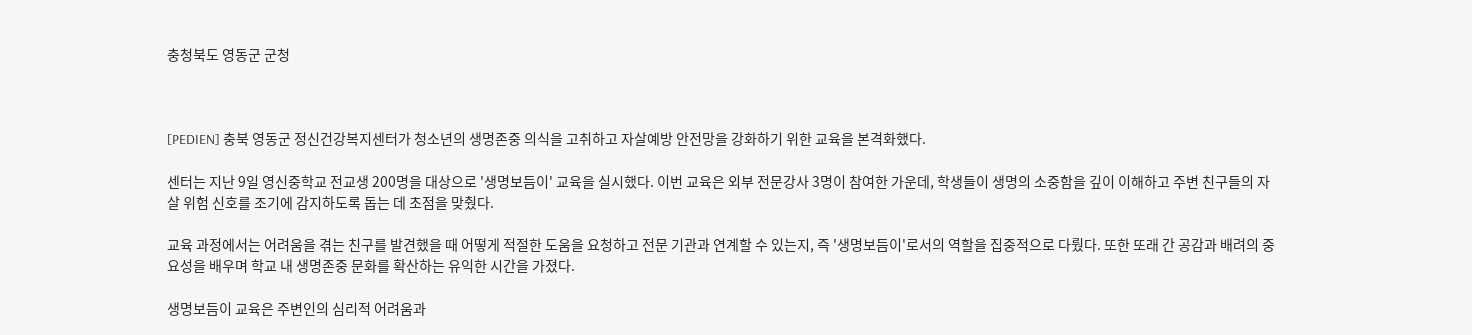충청북도 영동군 군청



[PEDIEN] 충북 영동군 정신건강복지센터가 청소년의 생명존중 의식을 고취하고 자살예방 안전망을 강화하기 위한 교육을 본격화했다.

센터는 지난 9일 영신중학교 전교생 200명을 대상으로 '생명보듬이' 교육을 실시했다. 이번 교육은 외부 전문강사 3명이 참여한 가운데, 학생들이 생명의 소중함을 깊이 이해하고 주변 친구들의 자살 위험 신호를 조기에 감지하도록 돕는 데 초점을 맞췄다.

교육 과정에서는 어려움을 겪는 친구를 발견했을 때 어떻게 적절한 도움을 요청하고 전문 기관과 연계할 수 있는지, 즉 '생명보듬이'로서의 역할을 집중적으로 다뤘다. 또한 또래 간 공감과 배려의 중요성을 배우며 학교 내 생명존중 문화를 확산하는 유익한 시간을 가졌다.

생명보듬이 교육은 주변인의 심리적 어려움과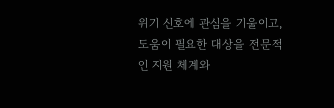위기 신호에 관심을 기울이고, 도움이 필요한 대상을 전문적인 지원 체계와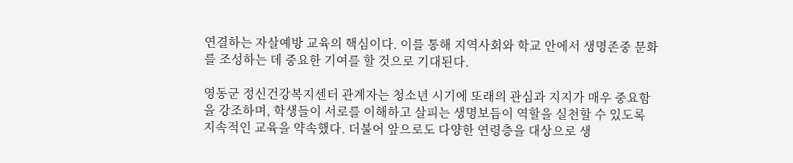연결하는 자살예방 교육의 핵심이다. 이를 통해 지역사회와 학교 안에서 생명존중 문화를 조성하는 데 중요한 기여를 할 것으로 기대된다.

영동군 정신건강복지센터 관계자는 청소년 시기에 또래의 관심과 지지가 매우 중요함을 강조하며, 학생들이 서로를 이해하고 살피는 생명보듬이 역할을 실천할 수 있도록 지속적인 교육을 약속했다. 더불어 앞으로도 다양한 연령층을 대상으로 생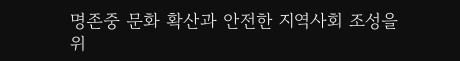명존중 문화 확산과 안전한 지역사회 조성을 위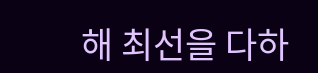해 최선을 다하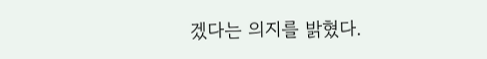겠다는 의지를 밝혔다.